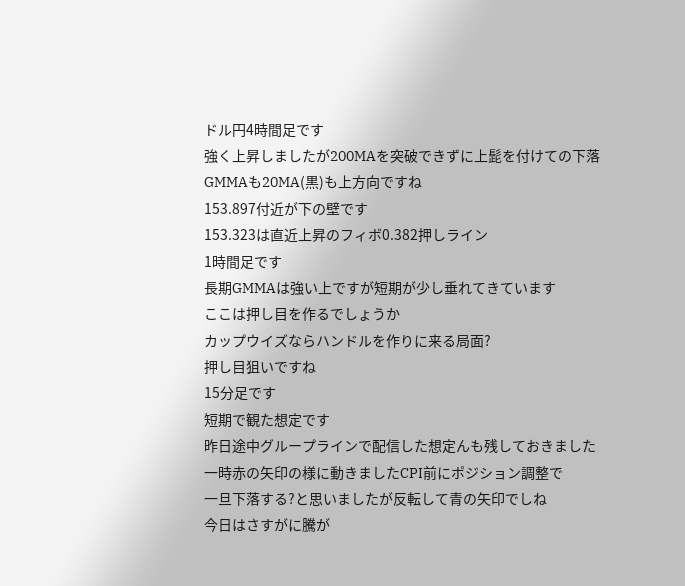ドル円4時間足です
強く上昇しましたが200MAを突破できずに上髭を付けての下落
GMMAも20MA(黒)も上方向ですね
153.897付近が下の壁です
153.323は直近上昇のフィボ0.382押しライン
1時間足です
長期GMMAは強い上ですが短期が少し垂れてきています
ここは押し目を作るでしょうか
カップウイズならハンドルを作りに来る局面?
押し目狙いですね
15分足です
短期で観た想定です
昨日途中グループラインで配信した想定んも残しておきました
一時赤の矢印の様に動きましたCPI前にポジション調整で
一旦下落する?と思いましたが反転して青の矢印でしね
今日はさすがに騰が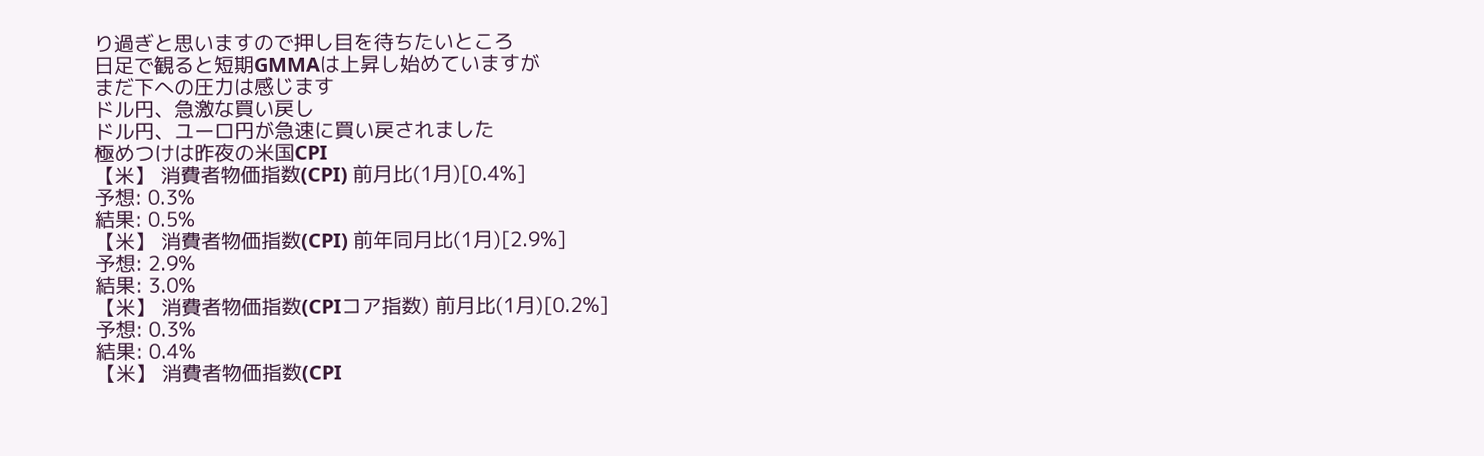り過ぎと思いますので押し目を待ちたいところ
日足で観ると短期GMMAは上昇し始めていますが
まだ下への圧力は感じます
ドル円、急激な買い戻し
ドル円、ユーロ円が急速に買い戻されました
極めつけは昨夜の米国CPI
【米】 消費者物価指数(CPI) 前月比(1月)[0.4%]
予想: 0.3%
結果: 0.5%
【米】 消費者物価指数(CPI) 前年同月比(1月)[2.9%]
予想: 2.9%
結果: 3.0%
【米】 消費者物価指数(CPIコア指数) 前月比(1月)[0.2%]
予想: 0.3%
結果: 0.4%
【米】 消費者物価指数(CPI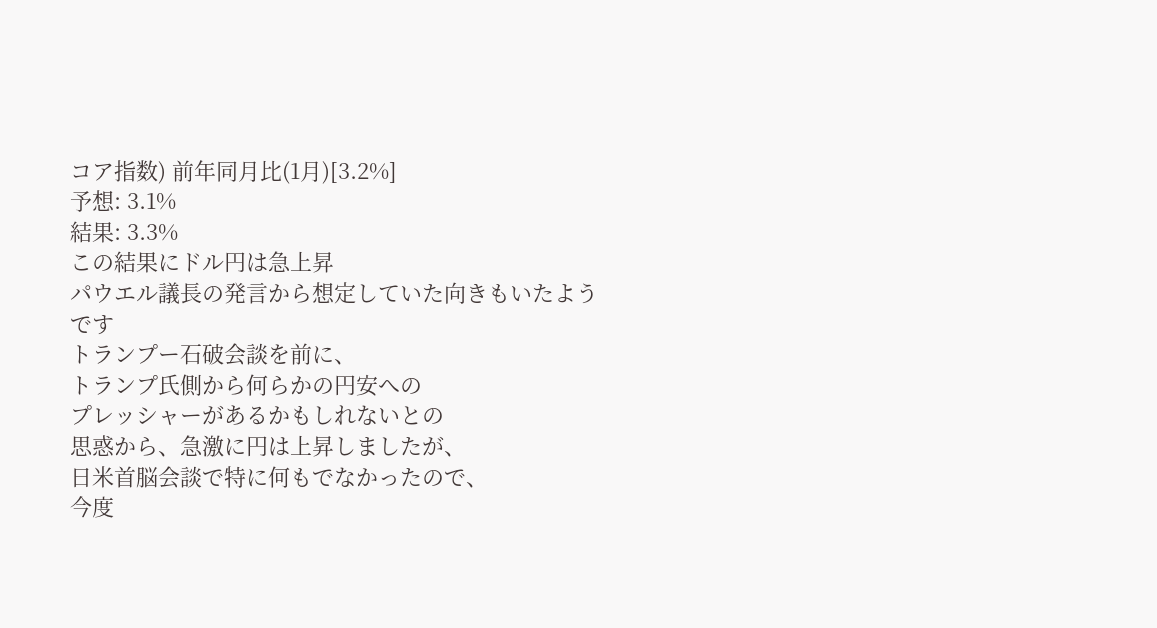コア指数) 前年同月比(1月)[3.2%]
予想: 3.1%
結果: 3.3%
この結果にドル円は急上昇
パウエル議長の発言から想定していた向きもいたようです
トランプー石破会談を前に、
トランプ氏側から何らかの円安への
プレッシャーがあるかもしれないとの
思惑から、急激に円は上昇しましたが、
日米首脳会談で特に何もでなかったので、
今度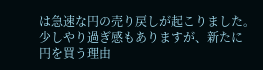は急速な円の売り戻しが起こりました。
少しやり過ぎ感もありますが、新たに
円を買う理由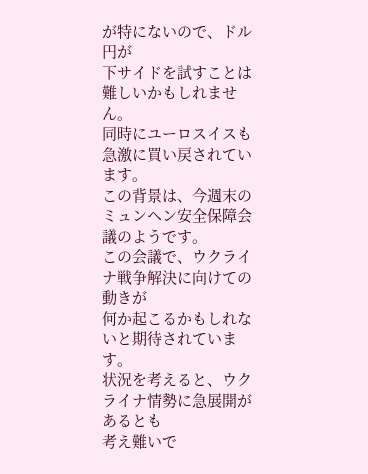が特にないので、ドル円が
下サイドを試すことは難しいかもしれません。
同時にユーロスイスも急激に買い戻されています。
この背景は、今週末のミュンヘン安全保障会議のようです。
この会議で、ウクライナ戦争解決に向けての動きが
何か起こるかもしれないと期待されています。
状況を考えると、ウクライナ情勢に急展開があるとも
考え難いで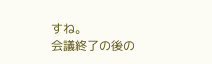すね。
会議終了の後の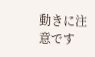動きに注意です